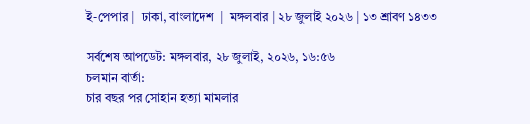ই-পেপার |  ঢাকা, বাংলাদেশ  |  মঙ্গলবার | ২৮ জুলাই ২০২৬ | ১৩ শ্রাবণ ১৪৩৩

সর্বশেষ আপডেট: মঙ্গলবার, ২৮ জুলাই, ২০২৬, ১৬:৫৬
চলমান বার্তা:
চার বছর পর সোহান হত্যা মামলার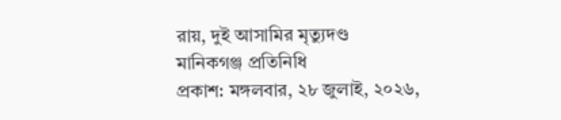রায়, দুই আসামির মৃত্যুদণ্ড
মানিকগঞ্জ প্রতিনিধি
প্রকাশ: মঙ্গলবার, ২৮ জুলাই, ২০২৬,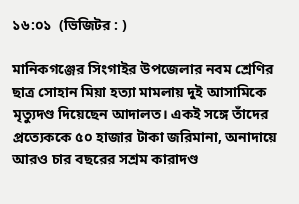১৬:০১  (ভিজিটর : )

মানিকগঞ্জের সিংগাইর উপজেলার নবম শ্রেণির ছাত্র সোহান মিয়া হত্যা মামলায় দুই আসামিকে মৃত্যুদণ্ড দিয়েছেন আদালত। একই সঙ্গে তাঁদের প্রত্যেককে ৫০ হাজার টাকা জরিমানা, অনাদায়ে আরও চার বছরের সশ্রম কারাদণ্ড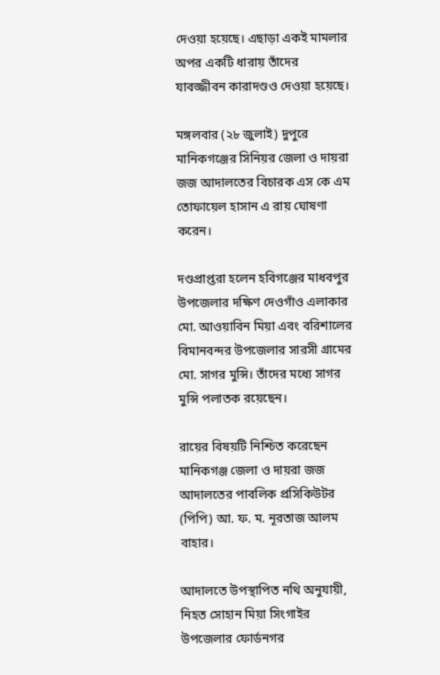দেওয়া হয়েছে। এছাড়া একই মামলার অপর একটি ধারায় তাঁদের যাবজ্জীবন কারাদণ্ডও দেওয়া হয়েছে।

মঙ্গলবার (২৮ জুলাই) দুপুরে মানিকগঞ্জের সিনিয়র জেলা ও দায়রা জজ আদালতের বিচারক এস কে এম তোফায়েল হাসান এ রায় ঘোষণা করেন।

দণ্ডপ্রাপ্তরা হলেন হবিগঞ্জের মাধবপুর উপজেলার দক্ষিণ দেওগাঁও এলাকার মো. আওয়াবিন মিয়া এবং বরিশালের বিমানবন্দর উপজেলার সারসী গ্রামের মো. সাগর মুন্সি। তাঁদের মধ্যে সাগর মুন্সি পলাতক রয়েছেন।

রায়ের বিষয়টি নিশ্চিত করেছেন মানিকগঞ্জ জেলা ও দায়রা জজ আদালতের পাবলিক প্রসিকিউটর (পিপি) আ. ফ. ম. নূরতাজ আলম বাহার।

আদালতে উপস্থাপিত নথি অনুযায়ী, নিহত সোহান মিয়া সিংগাইর উপজেলার ফোর্ডনগর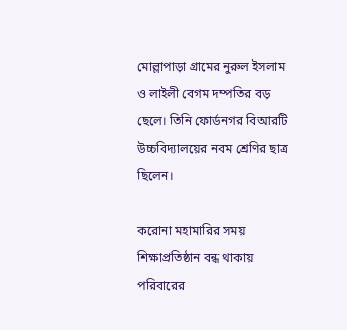মোল্লাপাড়া গ্রামের নুরুল ইসলাম ও লাইলী বেগম দম্পতির বড় ছেলে। তিনি ফোর্ডনগর বিআরটি উচ্চবিদ্যালয়ের নবম শ্রেণির ছাত্র ছিলেন।

করোনা মহামারির সময় শিক্ষাপ্রতিষ্ঠান বন্ধ থাকায় পরিবারের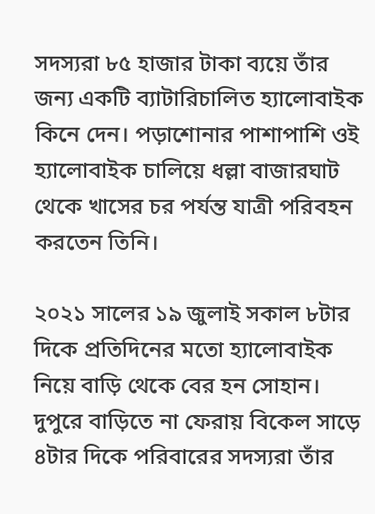সদস্যরা ৮৫ হাজার টাকা ব্যয়ে তাঁর জন্য একটি ব্যাটারিচালিত হ্যালোবাইক কিনে দেন। পড়াশোনার পাশাপাশি ওই হ্যালোবাইক চালিয়ে ধল্লা বাজারঘাট থেকে খাসের চর পর্যন্ত যাত্রী পরিবহন করতেন তিনি।

২০২১ সালের ১৯ জুলাই সকাল ৮টার দিকে প্রতিদিনের মতো হ্যালোবাইক নিয়ে বাড়ি থেকে বের হন সোহান। দুপুরে বাড়িতে না ফেরায় বিকেল সাড়ে ৪টার দিকে পরিবারের সদস্যরা তাঁর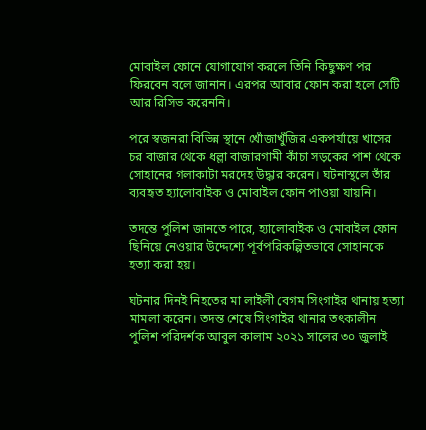মোবাইল ফোনে যোগাযোগ করলে তিনি কিছুক্ষণ পর ফিরবেন বলে জানান। এরপর আবার ফোন করা হলে সেটি আর রিসিভ করেননি।

পরে স্বজনরা বিভিন্ন স্থানে খোঁজাখুঁজির একপর্যায়ে খাসের চর বাজার থেকে ধল্লা বাজারগামী কাঁচা সড়কের পাশ থেকে সোহানের গলাকাটা মরদেহ উদ্ধার করেন। ঘটনাস্থলে তাঁর ব্যবহৃত হ্যালোবাইক ও মোবাইল ফোন পাওয়া যায়নি।

তদন্তে পুলিশ জানতে পারে, হ্যালোবাইক ও মোবাইল ফোন ছিনিয়ে নেওয়ার উদ্দেশ্যে পূর্বপরিকল্পিতভাবে সোহানকে হত্যা করা হয়।

ঘটনার দিনই নিহতের মা লাইলী বেগম সিংগাইর থানায় হত্যা মামলা করেন। তদন্ত শেষে সিংগাইর থানার তৎকালীন পুলিশ পরিদর্শক আবুল কালাম ২০২১ সালের ৩০ জুলাই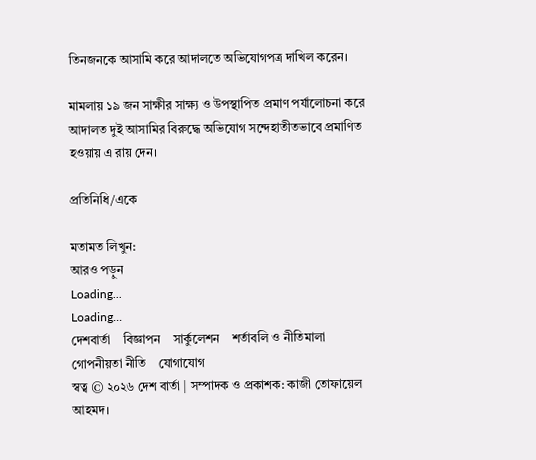তিনজনকে আসামি করে আদালতে অভিযোগপত্র দাখিল করেন।

মামলায় ১৯ জন সাক্ষীর সাক্ষ্য ও উপস্থাপিত প্রমাণ পর্যালোচনা করে আদালত দুই আসামির বিরুদ্ধে অভিযোগ সন্দেহাতীতভাবে প্রমাণিত হওয়ায় এ রায় দেন।

প্রতিনিধি/একে

মতামত লিখুন:
আরও পড়ুন
Loading...
Loading...
দেশবার্তা    বিজ্ঞাপন    সার্কুলেশন    শর্তাবলি ও নীতিমালা    গোপনীয়তা নীতি    যোগাযোগ
স্বত্ব © ২০২৬ দেশ বার্তা | সম্পাদক ও প্রকাশক: কাজী তোফায়েল আহমদ।